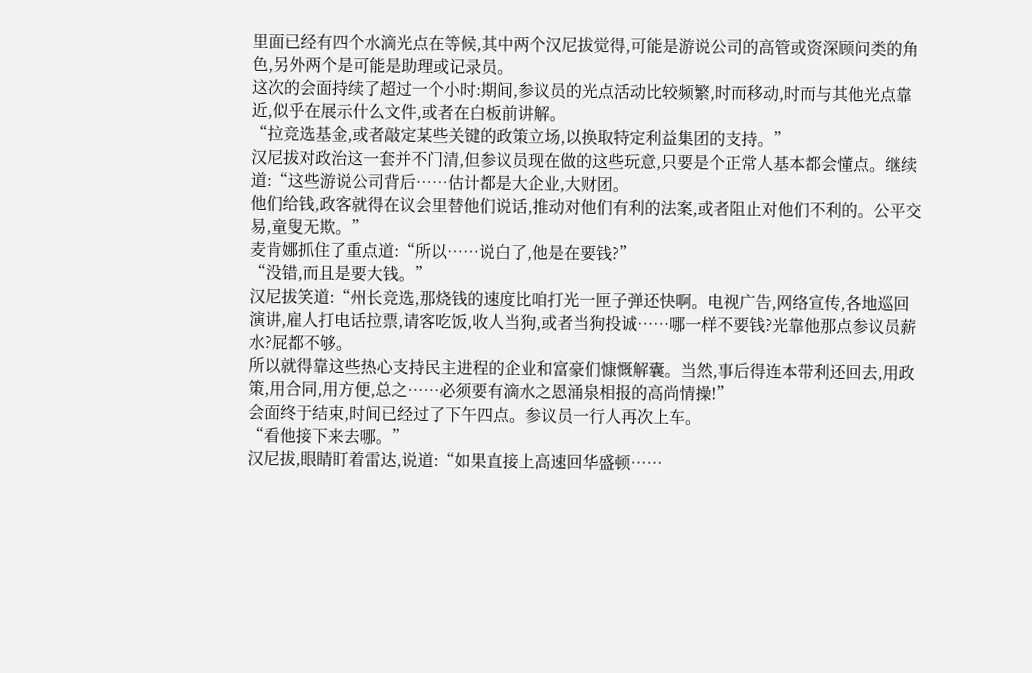里面已经有四个水滴光点在等候,其中两个汉尼拔觉得,可能是游说公司的高管或资深顾问类的角色,另外两个是可能是助理或记录员。
这次的会面持续了超过一个小时:期间,参议员的光点活动比较频繁,时而移动,时而与其他光点靠近,似乎在展示什么文件,或者在白板前讲解。
“拉竞选基金,或者敲定某些关键的政策立场,以换取特定利益集团的支持。”
汉尼拔对政治这一套并不门清,但参议员现在做的这些玩意,只要是个正常人基本都会懂点。继续道:“这些游说公司背后……估计都是大企业,大财团。
他们给钱,政客就得在议会里替他们说话,推动对他们有利的法案,或者阻止对他们不利的。公平交易,童叟无欺。”
麦肯娜抓住了重点道:“所以……说白了,他是在要钱?”
“没错,而且是要大钱。”
汉尼拔笑道:“州长竞选,那烧钱的速度比咱打光一匣子弹还快啊。电视广告,网络宣传,各地巡回演讲,雇人打电话拉票,请客吃饭,收人当狗,或者当狗投诚……哪一样不要钱?光靠他那点参议员薪水?屁都不够。
所以就得靠这些热心支持民主进程的企业和富豪们慷慨解囊。当然,事后得连本带利还回去,用政策,用合同,用方便,总之……必须要有滴水之恩涌泉相报的高尚情操!”
会面终于结束,时间已经过了下午四点。参议员一行人再次上车。
“看他接下来去哪。”
汉尼拔,眼睛盯着雷达,说道:“如果直接上高速回华盛顿……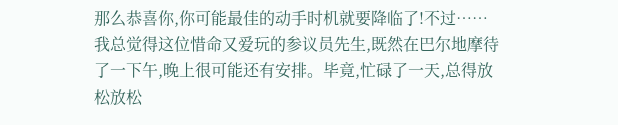那么恭喜你,你可能最佳的动手时机就要降临了!不过……我总觉得这位惜命又爱玩的参议员先生,既然在巴尔地摩待了一下午,晚上很可能还有安排。毕竟,忙碌了一天,总得放松放松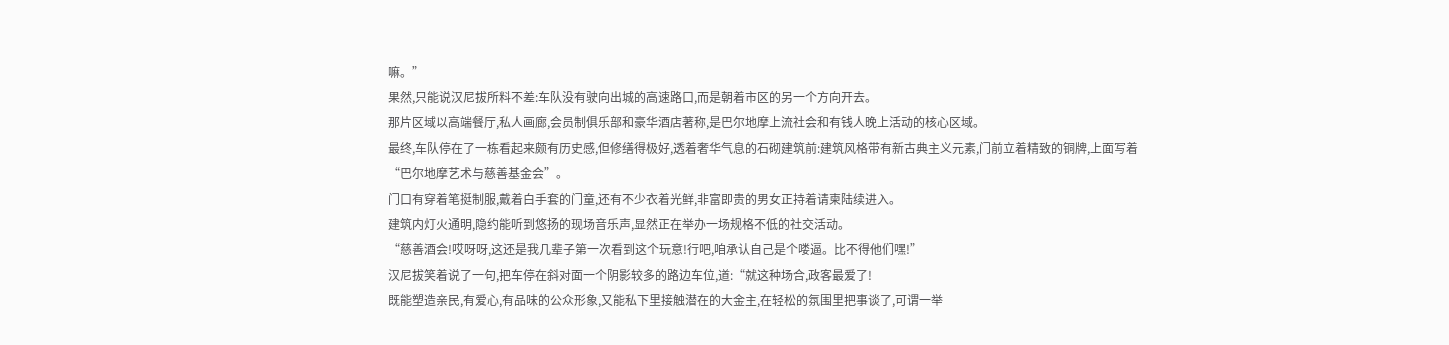嘛。”
果然,只能说汉尼拔所料不差:车队没有驶向出城的高速路口,而是朝着市区的另一个方向开去。
那片区域以高端餐厅,私人画廊,会员制俱乐部和豪华酒店著称,是巴尔地摩上流社会和有钱人晚上活动的核心区域。
最终,车队停在了一栋看起来颇有历史感,但修缮得极好,透着奢华气息的石砌建筑前:建筑风格带有新古典主义元素,门前立着精致的铜牌,上面写着“巴尔地摩艺术与慈善基金会”。
门口有穿着笔挺制服,戴着白手套的门童,还有不少衣着光鲜,非富即贵的男女正持着请柬陆续进入。
建筑内灯火通明,隐约能听到悠扬的现场音乐声,显然正在举办一场规格不低的社交活动。
“慈善酒会!哎呀呀,这还是我几辈子第一次看到这个玩意!行吧,咱承认自己是个喽逼。比不得他们嘿!”
汉尼拔笑着说了一句,把车停在斜对面一个阴影较多的路边车位,道:“就这种场合,政客最爱了!
既能塑造亲民,有爱心,有品味的公众形象,又能私下里接触潜在的大金主,在轻松的氛围里把事谈了,可谓一举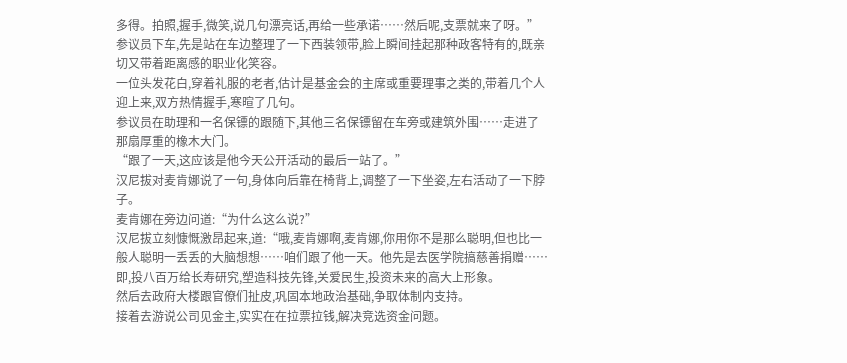多得。拍照,握手,微笑,说几句漂亮话,再给一些承诺……然后呢,支票就来了呀。”
参议员下车,先是站在车边整理了一下西装领带,脸上瞬间挂起那种政客特有的,既亲切又带着距离感的职业化笑容。
一位头发花白,穿着礼服的老者,估计是基金会的主席或重要理事之类的,带着几个人迎上来,双方热情握手,寒暄了几句。
参议员在助理和一名保镖的跟随下,其他三名保镖留在车旁或建筑外围……走进了那扇厚重的橡木大门。
“跟了一天,这应该是他今天公开活动的最后一站了。”
汉尼拔对麦肯娜说了一句,身体向后靠在椅背上,调整了一下坐姿,左右活动了一下脖子。
麦肯娜在旁边问道:“为什么这么说?”
汉尼拔立刻慷慨激昂起来,道:“哦,麦肯娜啊,麦肯娜,你用你不是那么聪明,但也比一般人聪明一丢丢的大脑想想……咱们跟了他一天。他先是去医学院搞慈善捐赠……即,投八百万给长寿研究,塑造科技先锋,关爱民生,投资未来的高大上形象。
然后去政府大楼跟官僚们扯皮,巩固本地政治基础,争取体制内支持。
接着去游说公司见金主,实实在在拉票拉钱,解决竞选资金问题。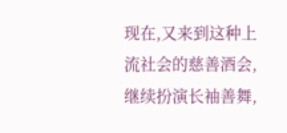现在,又来到这种上流社会的慈善酒会,继续扮演长袖善舞,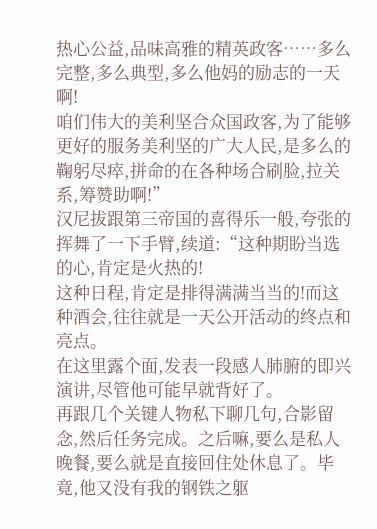热心公益,品味高雅的精英政客……多么完整,多么典型,多么他妈的励志的一天啊!
咱们伟大的美利坚合众国政客,为了能够更好的服务美利坚的广大人民,是多么的鞠躬尽瘁,拼命的在各种场合刷脸,拉关系,筹赞助啊!”
汉尼拔跟第三帝国的喜得乐一般,夸张的挥舞了一下手臂,续道:“这种期盼当选的心,肯定是火热的!
这种日程,肯定是排得满满当当的!而这种酒会,往往就是一天公开活动的终点和亮点。
在这里露个面,发表一段感人肺腑的即兴演讲,尽管他可能早就背好了。
再跟几个关键人物私下聊几句,合影留念,然后任务完成。之后嘛,要么是私人晚餐,要么就是直接回住处休息了。毕竟,他又没有我的钢铁之躯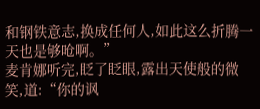和钢铁意志,换成任何人,如此这么折腾一天也是够呛啊。”
麦肯娜听完,眨了眨眼,露出天使般的微笑,道:“你的讽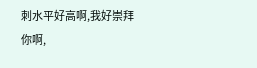刺水平好高啊,我好崇拜你啊,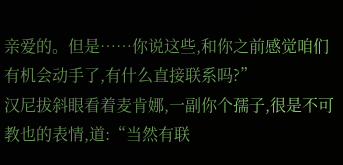亲爱的。但是……你说这些,和你之前感觉咱们有机会动手了,有什么直接联系吗?”
汉尼拔斜眼看着麦肯娜,一副你个孺子,很是不可教也的表情,道:“当然有联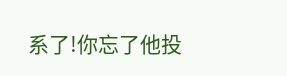系了!你忘了他投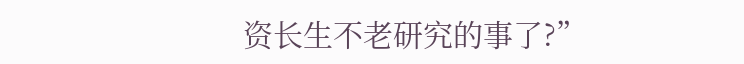资长生不老研究的事了?”